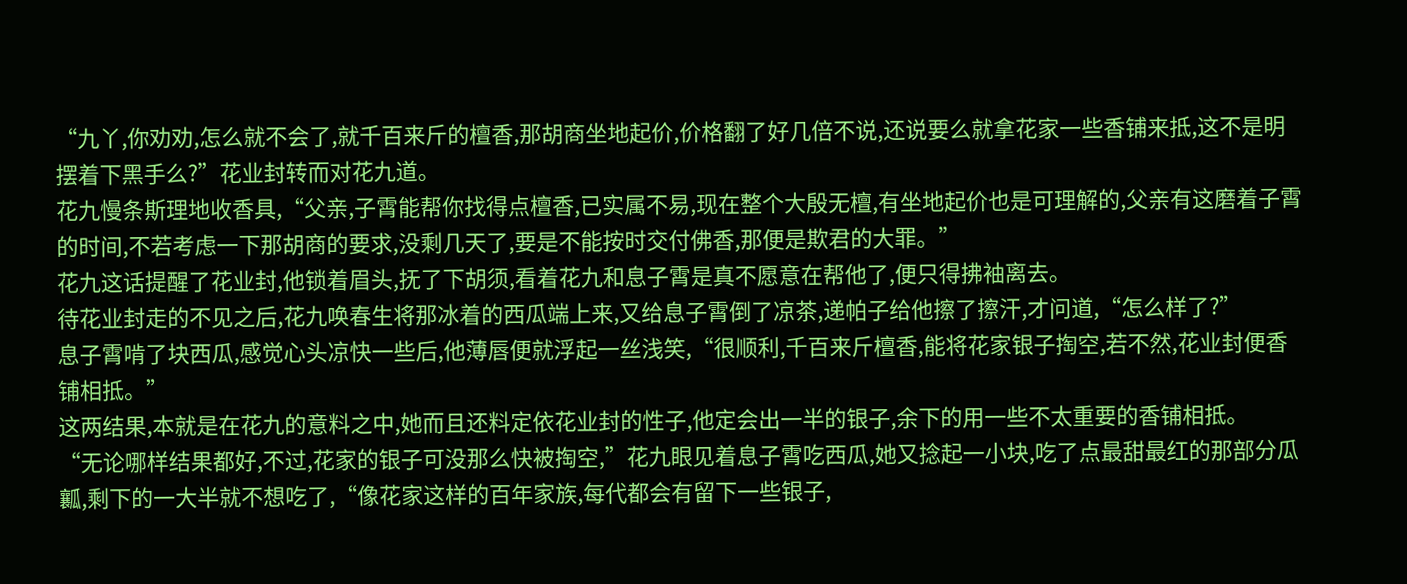“九丫,你劝劝,怎么就不会了,就千百来斤的檀香,那胡商坐地起价,价格翻了好几倍不说,还说要么就拿花家一些香铺来抵,这不是明摆着下黑手么?”花业封转而对花九道。
花九慢条斯理地收香具,“父亲,子霄能帮你找得点檀香,已实属不易,现在整个大殷无檀,有坐地起价也是可理解的,父亲有这磨着子霄的时间,不若考虑一下那胡商的要求,没剩几天了,要是不能按时交付佛香,那便是欺君的大罪。”
花九这话提醒了花业封,他锁着眉头,抚了下胡须,看着花九和息子霄是真不愿意在帮他了,便只得拂袖离去。
待花业封走的不见之后,花九唤春生将那冰着的西瓜端上来,又给息子霄倒了凉茶,递帕子给他擦了擦汗,才问道,“怎么样了?”
息子霄啃了块西瓜,感觉心头凉快一些后,他薄唇便就浮起一丝浅笑,“很顺利,千百来斤檀香,能将花家银子掏空,若不然,花业封便香铺相抵。”
这两结果,本就是在花九的意料之中,她而且还料定依花业封的性子,他定会出一半的银子,余下的用一些不太重要的香铺相抵。
“无论哪样结果都好,不过,花家的银子可没那么快被掏空,”花九眼见着息子霄吃西瓜,她又捻起一小块,吃了点最甜最红的那部分瓜瓤,剩下的一大半就不想吃了,“像花家这样的百年家族,每代都会有留下一些银子,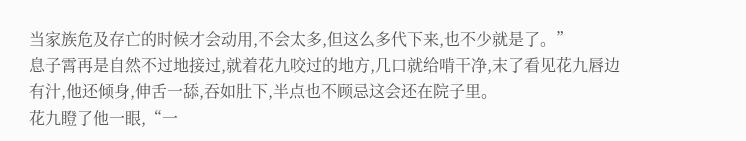当家族危及存亡的时候才会动用,不会太多,但这么多代下来,也不少就是了。”
息子霄再是自然不过地接过,就着花九咬过的地方,几口就给啃干净,末了看见花九唇边有汁,他还倾身,伸舌一舔,吞如肚下,半点也不顾忌这会还在院子里。
花九瞪了他一眼,“一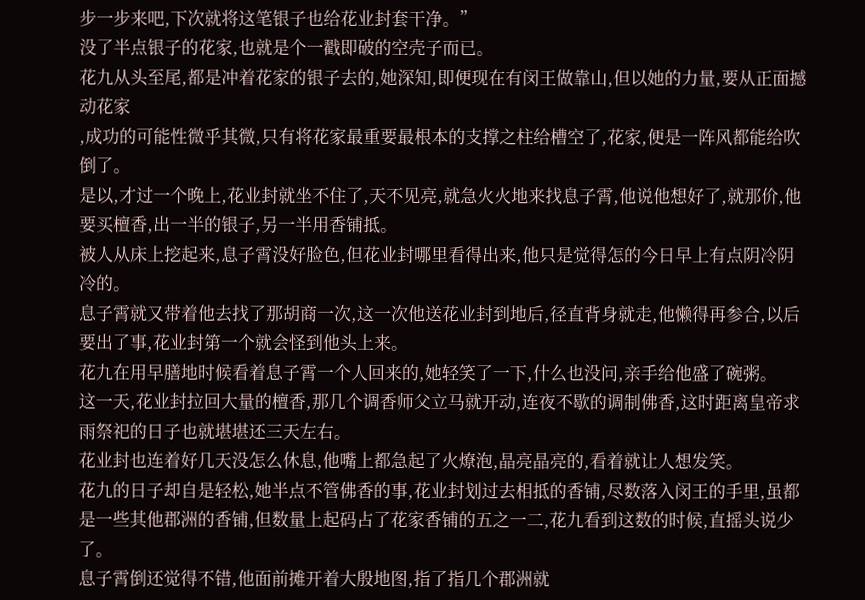步一步来吧,下次就将这笔银子也给花业封套干净。”
没了半点银子的花家,也就是个一戳即破的空壳子而已。
花九从头至尾,都是冲着花家的银子去的,她深知,即便现在有闵王做靠山,但以她的力量,要从正面撼动花家
,成功的可能性微乎其微,只有将花家最重要最根本的支撑之柱给槽空了,花家,便是一阵风都能给吹倒了。
是以,才过一个晚上,花业封就坐不住了,天不见亮,就急火火地来找息子霄,他说他想好了,就那价,他要买檀香,出一半的银子,另一半用香铺抵。
被人从床上挖起来,息子霄没好脸色,但花业封哪里看得出来,他只是觉得怎的今日早上有点阴冷阴冷的。
息子霄就又带着他去找了那胡商一次,这一次他送花业封到地后,径直背身就走,他懒得再参合,以后要出了事,花业封第一个就会怪到他头上来。
花九在用早膳地时候看着息子霄一个人回来的,她轻笑了一下,什么也没问,亲手给他盛了碗粥。
这一天,花业封拉回大量的檀香,那几个调香师父立马就开动,连夜不歇的调制佛香,这时距离皇帝求雨祭祀的日子也就堪堪还三天左右。
花业封也连着好几天没怎么休息,他嘴上都急起了火燎泡,晶亮晶亮的,看着就让人想发笑。
花九的日子却自是轻松,她半点不管佛香的事,花业封划过去相抵的香铺,尽数落入闵王的手里,虽都是一些其他郡洲的香铺,但数量上起码占了花家香铺的五之一二,花九看到这数的时候,直摇头说少了。
息子霄倒还觉得不错,他面前摊开着大殷地图,指了指几个郡洲就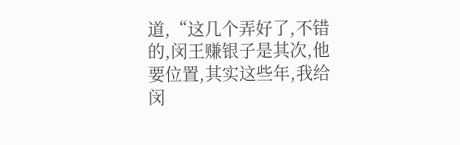道,“这几个弄好了,不错的,闵王赚银子是其次,他要位置,其实这些年,我给闵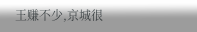王赚不少,京城很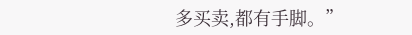多买卖,都有手脚。”